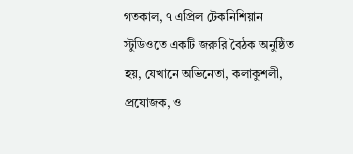গতকাল, ৭ এপ্রিল টেকনিশিয়ান স্টুডিওতে একটি জরুরি বৈঠক অনুষ্ঠিত হয়, যেখানে অভিনেতা, কলাকুশলী, প্রযোজক, ও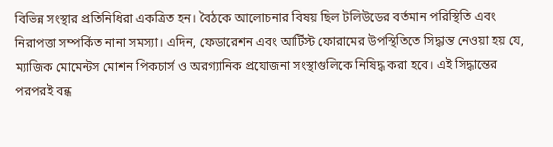বিভিন্ন সংস্থার প্রতিনিধিরা একত্রিত হন। বৈঠকে আলোচনার বিষয় ছিল টলিউডের বর্তমান পরিস্থিতি এবং নিরাপত্তা সম্পর্কিত নানা সমস্যা। এদিন, ফেডারেশন এবং আর্টিস্ট ফোরামের উপস্থিতিতে সিদ্ধান্ত নেওয়া হয় যে, ম্যাজিক মোমেন্টস মোশন পিকচার্স ও অরগ্যানিক প্রযোজনা সংস্থাগুলিকে নিষিদ্ধ করা হবে। এই সিদ্ধান্তের পরপরই বন্ধ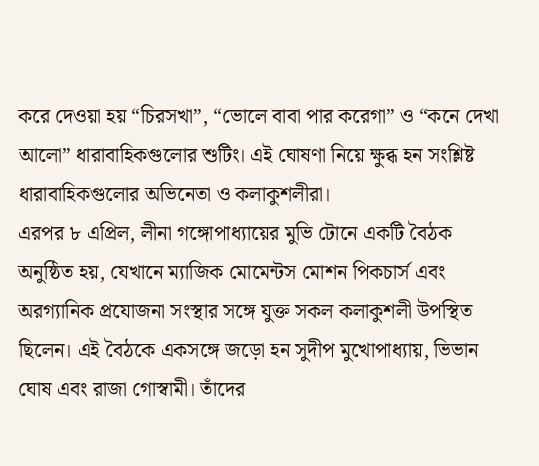করে দেওয়া হয় “চিরসখা”, “ভোলে বাবা পার করেগা” ও “কনে দেখা আলো” ধারাবাহিকগুলোর শুটিং। এই ঘোষণা নিয়ে ক্ষুব্ধ হন সংশ্লিষ্ট ধারাবাহিকগুলোর অভিনেতা ও কলাকুশলীরা।
এরপর ৮ এপ্রিল, লীনা গঙ্গোপাধ্যায়ের মুভি টোনে একটি বৈঠক অনুষ্ঠিত হয়, যেখানে ম্যাজিক মোমেন্টস মোশন পিকচার্স এবং অরগ্যানিক প্রযোজনা সংস্থার সঙ্গে যুক্ত সকল কলাকুশলী উপস্থিত ছিলেন। এই বৈঠকে একসঙ্গে জড়ো হন সুদীপ মুখোপাধ্যায়, ভিভান ঘোষ এবং রাজা গোস্বামী। তাঁদের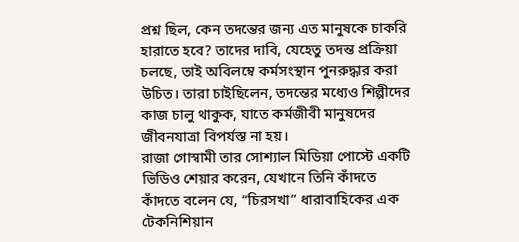প্রশ্ন ছিল, কেন তদন্তের জন্য এত মানুষকে চাকরি হারাতে হবে? তাদের দাবি, যেহেতু তদন্ত প্রক্রিয়া চলছে, তাই অবিলম্বে কর্মসংস্থান পুনরুদ্ধার করা উচিত। তারা চাইছিলেন, তদন্তের মধ্যেও শিল্পীদের কাজ চালু থাকুক, যাতে কর্মজীবী মানুষদের জীবনযাত্রা বিপর্যস্ত না হয়।
রাজা গোস্বামী তার সোশ্যাল মিডিয়া পোস্টে একটি ভিডিও শেয়ার করেন, যেখানে তিনি কাঁদতে কাঁদতে বলেন যে, “চিরসখা” ধারাবাহিকের এক টেকনিশিয়ান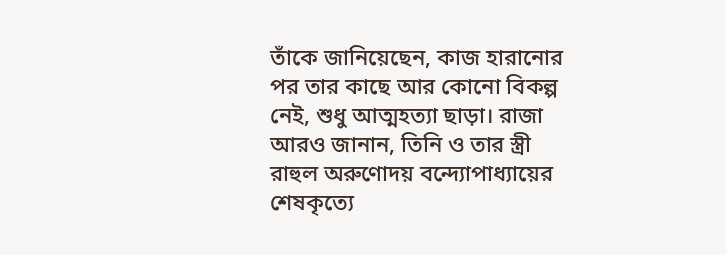তাঁকে জানিয়েছেন, কাজ হারানোর পর তার কাছে আর কোনো বিকল্প নেই, শুধু আত্মহত্যা ছাড়া। রাজা আরও জানান, তিনি ও তার স্ত্রী রাহুল অরুণোদয় বন্দ্যোপাধ্যায়ের শেষকৃত্যে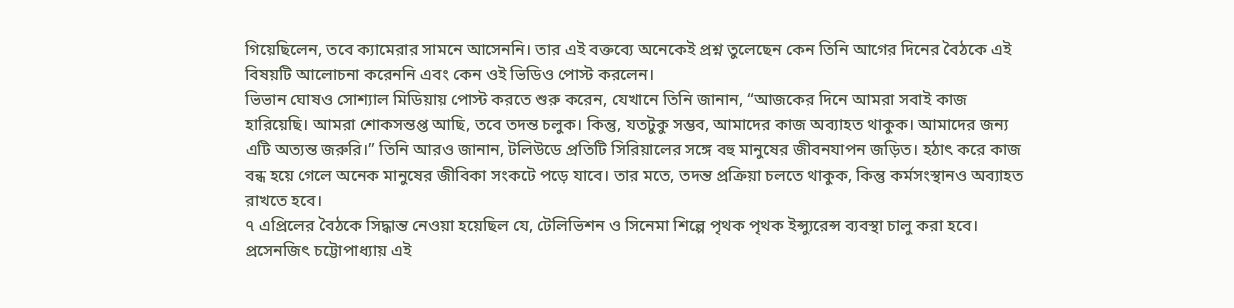গিয়েছিলেন, তবে ক্যামেরার সামনে আসেননি। তার এই বক্তব্যে অনেকেই প্রশ্ন তুলেছেন কেন তিনি আগের দিনের বৈঠকে এই বিষয়টি আলোচনা করেননি এবং কেন ওই ভিডিও পোস্ট করলেন।
ভিভান ঘোষও সোশ্যাল মিডিয়ায় পোস্ট করতে শুরু করেন, যেখানে তিনি জানান, “আজকের দিনে আমরা সবাই কাজ হারিয়েছি। আমরা শোকসন্তপ্ত আছি, তবে তদন্ত চলুক। কিন্তু, যতটুকু সম্ভব, আমাদের কাজ অব্যাহত থাকুক। আমাদের জন্য এটি অত্যন্ত জরুরি।” তিনি আরও জানান, টলিউডে প্রতিটি সিরিয়ালের সঙ্গে বহু মানুষের জীবনযাপন জড়িত। হঠাৎ করে কাজ বন্ধ হয়ে গেলে অনেক মানুষের জীবিকা সংকটে পড়ে যাবে। তার মতে, তদন্ত প্রক্রিয়া চলতে থাকুক, কিন্তু কর্মসংস্থানও অব্যাহত রাখতে হবে।
৭ এপ্রিলের বৈঠকে সিদ্ধান্ত নেওয়া হয়েছিল যে, টেলিভিশন ও সিনেমা শিল্পে পৃথক পৃথক ইন্স্যুরেন্স ব্যবস্থা চালু করা হবে। প্রসেনজিৎ চট্টোপাধ্যায় এই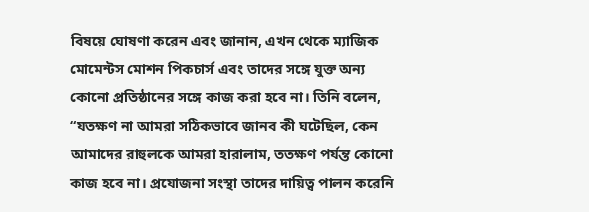বিষয়ে ঘোষণা করেন এবং জানান, এখন থেকে ম্যাজিক মোমেন্টস মোশন পিকচার্স এবং তাদের সঙ্গে যুক্ত অন্য কোনো প্রতিষ্ঠানের সঙ্গে কাজ করা হবে না। তিনি বলেন, “যতক্ষণ না আমরা সঠিকভাবে জানব কী ঘটেছিল, কেন আমাদের রাহুলকে আমরা হারালাম, ততক্ষণ পর্যন্ত কোনো কাজ হবে না। প্রযোজনা সংস্থা তাদের দায়িত্ব পালন করেনি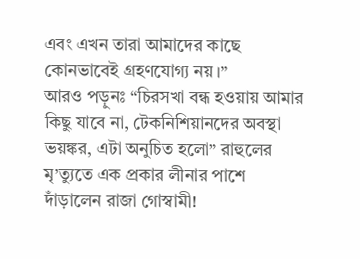এবং এখন তারা আমাদের কাছে কোনভাবেই গ্রহণযোগ্য নয়।”
আরও পড়ুনঃ “চিরসখা বন্ধ হওয়ায় আমার কিছু যাবে না, টেকনিশিয়ানদের অবস্থা ভয়ঙ্কর, এটা অনুচিত হলো” রাহুলের মৃ’ত্যুতে এক প্রকার লীনার পাশে দাঁড়ালেন রাজা গোস্বামী!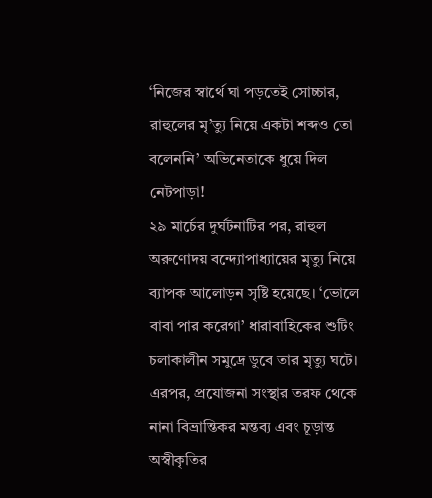‘নিজের স্বার্থে ঘা পড়তেই সোচ্চার, রাহুলের মৃ’ত্যু নিয়ে একটা শব্দও তো বলেননি’ অভিনেতাকে ধুয়ে দিল নেটপাড়া!
২৯ মার্চের দুর্ঘটনাটির পর, রাহুল অরুণোদয় বন্দ্যোপাধ্যায়ের মৃত্যু নিয়ে ব্যাপক আলোড়ন সৃষ্টি হয়েছে। ‘ভোলে বাবা পার করেগা’ ধারাবাহিকের শুটিং চলাকালীন সমুদ্রে ডুবে তার মৃত্যু ঘটে। এরপর, প্রযোজনা সংস্থার তরফ থেকে নানা বিভ্রান্তিকর মন্তব্য এবং চূড়ান্ত অস্বীকৃতির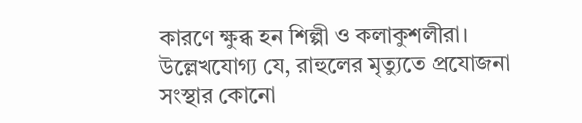কারণে ক্ষুব্ধ হন শিল্পী ও কলাকুশলীরা। উল্লেখযোগ্য যে, রাহুলের মৃত্যুতে প্রযোজনা সংস্থার কোনো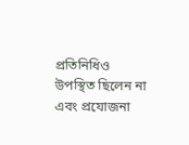প্রতিনিধিও উপস্থিত ছিলেন না এবং প্রযোজনা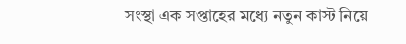সংস্থা এক সপ্তাহের মধ্যে নতুন কাস্ট নিয়ে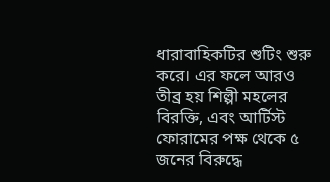ধারাবাহিকটির শুটিং শুরু করে। এর ফলে আরও তীব্র হয় শিল্পী মহলের বিরক্তি, এবং আর্টিস্ট ফোরামের পক্ষ থেকে ৫ জনের বিরুদ্ধে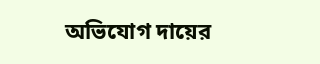অভিযোগ দায়ের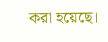করা হয়েছে।